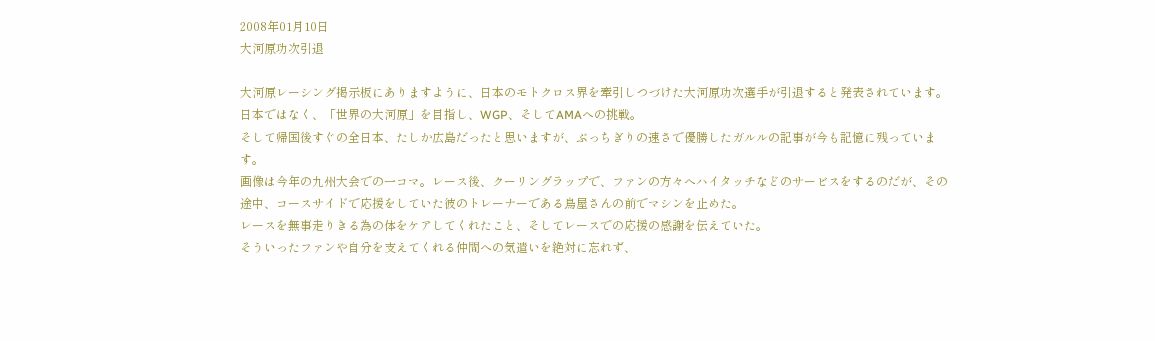2008年01月10日
大河原功次引退

大河原レーシング掲示板にありますように、日本のモトクロス界を牽引しつづけた大河原功次選手が引退すると発表されています。
日本ではなく、「世界の大河原」を目指し、WGP、そしてAMAへの挑戦。
そして帰国後すぐの全日本、たしか広島だったと思いますが、ぶっちぎりの速さで優勝したガルルの記事が今も記憶に残っています。
画像は今年の九州大会での一コマ。レース後、クーリングラップで、ファンの方々へハイタッチなどのサービスをするのだが、その途中、コースサイドで応援をしていた彼のトレーナーである鳥屋さんの前でマシンを止めた。
レースを無事走りきる為の体をケアしてくれたこと、そしてレースでの応援の感謝を伝えていた。
そういったファンや自分を支えてくれる仲間への気遣いを絶対に忘れず、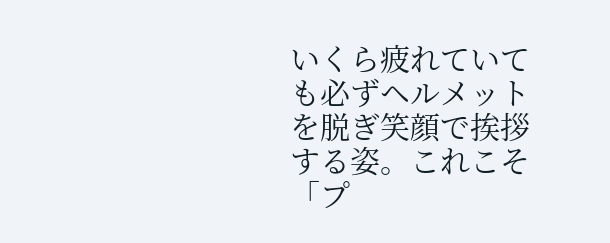いくら疲れていても必ずヘルメットを脱ぎ笑顔で挨拶する姿。これこそ「プ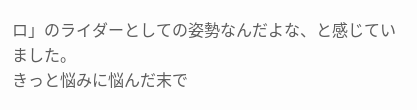ロ」のライダーとしての姿勢なんだよな、と感じていました。
きっと悩みに悩んだ末で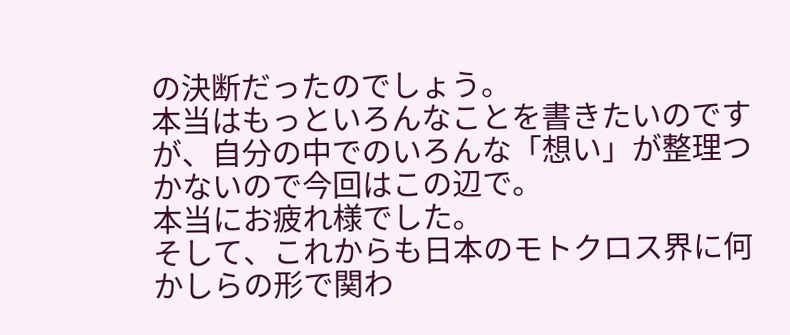の決断だったのでしょう。
本当はもっといろんなことを書きたいのですが、自分の中でのいろんな「想い」が整理つかないので今回はこの辺で。
本当にお疲れ様でした。
そして、これからも日本のモトクロス界に何かしらの形で関わ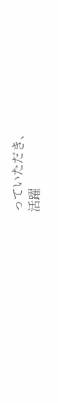っていただき、
活躍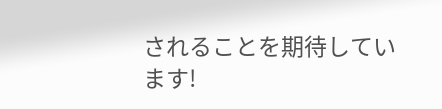されることを期待しています!